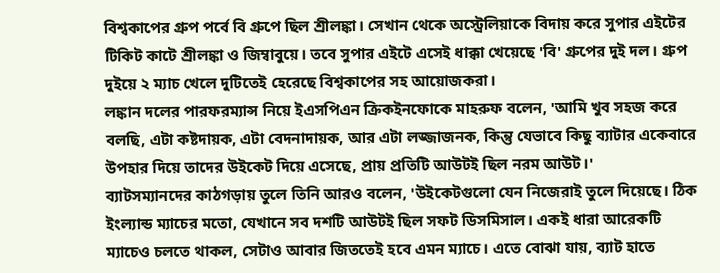বিশ্বকাপের গ্রুপ পর্বে বি গ্রুপে ছিল শ্রীলঙ্কা। সেখান থেকে অস্ট্রেলিয়াকে বিদায় করে সুপার এইটের টিকিট কাটে শ্রীলঙ্কা ও জিম্বাবুয়ে। তবে সুপার এইটে এসেই ধাক্কা খেয়েছে 'বি' গ্রুপের দুই দল। গ্রুপ দুইয়ে ২ ম্যাচ খেলে দুটিতেই হেরেছে বিশ্বকাপের সহ আয়োজকরা।
লঙ্কান দলের পারফরম্যান্স নিয়ে ইএসপিএন ক্রিকইনফোকে মাহরুফ বলেন, 'আমি খুব সহজ করে বলছি, এটা কষ্টদায়ক, এটা বেদনাদায়ক, আর এটা লজ্জাজনক, কিন্তু যেভাবে কিছু ব্যাটার একেবারে উপহার দিয়ে তাদের উইকেট দিয়ে এসেছে, প্রায় প্রতিটি আউটই ছিল নরম আউট।'
ব্যাটসম্যানদের কাঠগড়ায় তুলে তিনি আরও বলেন, 'উইকেটগুলো যেন নিজেরাই তুলে দিয়েছে। ঠিক ইংল্যান্ড ম্যাচের মতো, যেখানে সব দশটি আউটই ছিল সফট ডিসমিসাল। একই ধারা আরেকটি ম্যাচেও চলতে থাকল, সেটাও আবার জিততেই হবে এমন ম্যাচে। এতে বোঝা যায়, ব্যাট হাতে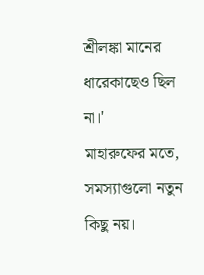শ্রীলঙ্কা মানের ধারেকাছেও ছিল না।'
মাহারুফের মতে, সমস্যাগুলো নতুন কিছু নয়।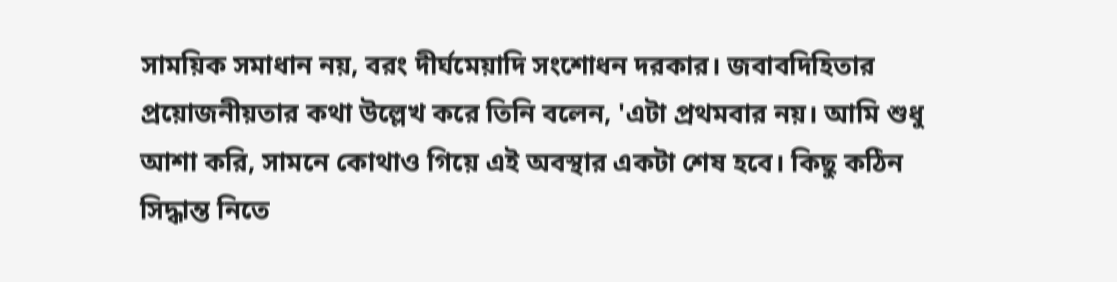সাময়িক সমাধান নয়, বরং দীর্ঘমেয়াদি সংশোধন দরকার। জবাবদিহিতার প্রয়োজনীয়তার কথা উল্লেখ করে তিনি বলেন, 'এটা প্রথমবার নয়। আমি শুধু আশা করি, সামনে কোথাও গিয়ে এই অবস্থার একটা শেষ হবে। কিছু কঠিন সিদ্ধান্ত নিতে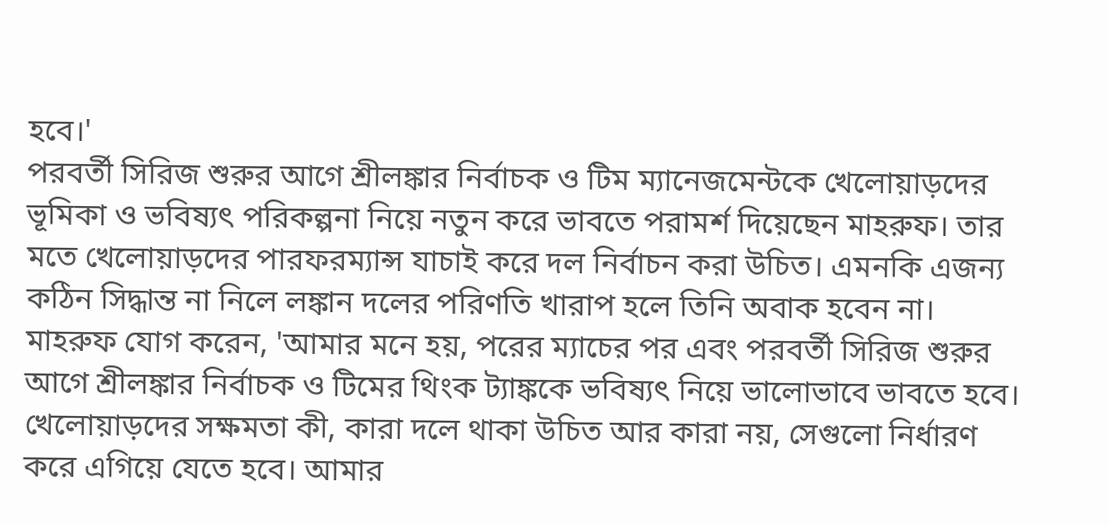হবে।'
পরবর্তী সিরিজ শুরুর আগে শ্রীলঙ্কার নির্বাচক ও টিম ম্যানেজমেন্টকে খেলোয়াড়দের ভূমিকা ও ভবিষ্যৎ পরিকল্পনা নিয়ে নতুন করে ভাবতে পরামর্শ দিয়েছেন মাহরুফ। তার মতে খেলোয়াড়দের পারফরম্যান্স যাচাই করে দল নির্বাচন করা উচিত। এমনকি এজন্য কঠিন সিদ্ধান্ত না নিলে লঙ্কান দলের পরিণতি খারাপ হলে তিনি অবাক হবেন না।
মাহরুফ যোগ করেন, 'আমার মনে হয়, পরের ম্যাচের পর এবং পরবর্তী সিরিজ শুরুর আগে শ্রীলঙ্কার নির্বাচক ও টিমের থিংক ট্যাঙ্ককে ভবিষ্যৎ নিয়ে ভালোভাবে ভাবতে হবে। খেলোয়াড়দের সক্ষমতা কী, কারা দলে থাকা উচিত আর কারা নয়, সেগুলো নির্ধারণ করে এগিয়ে যেতে হবে। আমার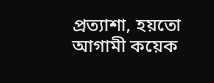প্রত্যাশা, হয়তো আগামী কয়েক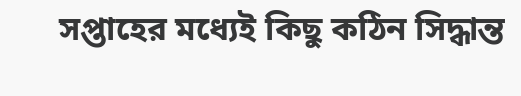সপ্তাহের মধ্যেই কিছু কঠিন সিদ্ধান্ত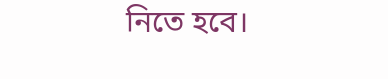নিতে হবে।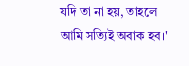যদি তা না হয়, তাহলে আমি সত্যিই অবাক হব।'